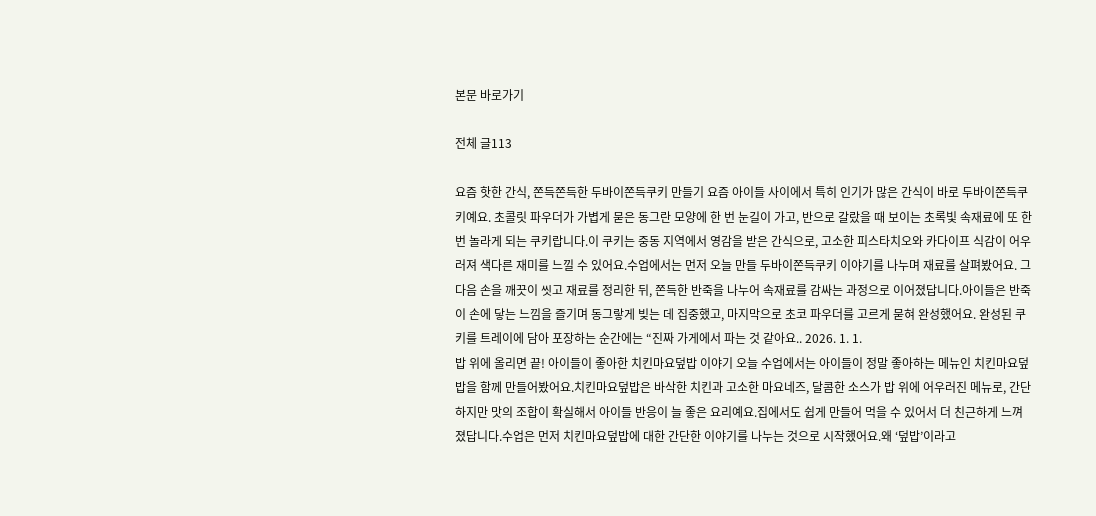본문 바로가기

전체 글113

요즘 핫한 간식, 쫀득쫀득한 두바이쫀득쿠키 만들기 요즘 아이들 사이에서 특히 인기가 많은 간식이 바로 두바이쫀득쿠키예요. 초콜릿 파우더가 가볍게 묻은 동그란 모양에 한 번 눈길이 가고, 반으로 갈랐을 때 보이는 초록빛 속재료에 또 한 번 놀라게 되는 쿠키랍니다.이 쿠키는 중동 지역에서 영감을 받은 간식으로, 고소한 피스타치오와 카다이프 식감이 어우러져 색다른 재미를 느낄 수 있어요.수업에서는 먼저 오늘 만들 두바이쫀득쿠키 이야기를 나누며 재료를 살펴봤어요. 그다음 손을 깨끗이 씻고 재료를 정리한 뒤, 쫀득한 반죽을 나누어 속재료를 감싸는 과정으로 이어졌답니다.아이들은 반죽이 손에 닿는 느낌을 즐기며 동그랗게 빚는 데 집중했고, 마지막으로 초코 파우더를 고르게 묻혀 완성했어요. 완성된 쿠키를 트레이에 담아 포장하는 순간에는 “진짜 가게에서 파는 것 같아요.. 2026. 1. 1.
밥 위에 올리면 끝! 아이들이 좋아한 치킨마요덮밥 이야기 오늘 수업에서는 아이들이 정말 좋아하는 메뉴인 치킨마요덮밥을 함께 만들어봤어요.치킨마요덮밥은 바삭한 치킨과 고소한 마요네즈, 달콤한 소스가 밥 위에 어우러진 메뉴로, 간단하지만 맛의 조합이 확실해서 아이들 반응이 늘 좋은 요리예요.집에서도 쉽게 만들어 먹을 수 있어서 더 친근하게 느껴졌답니다.수업은 먼저 치킨마요덮밥에 대한 간단한 이야기를 나누는 것으로 시작했어요.왜 ‘덮밥’이라고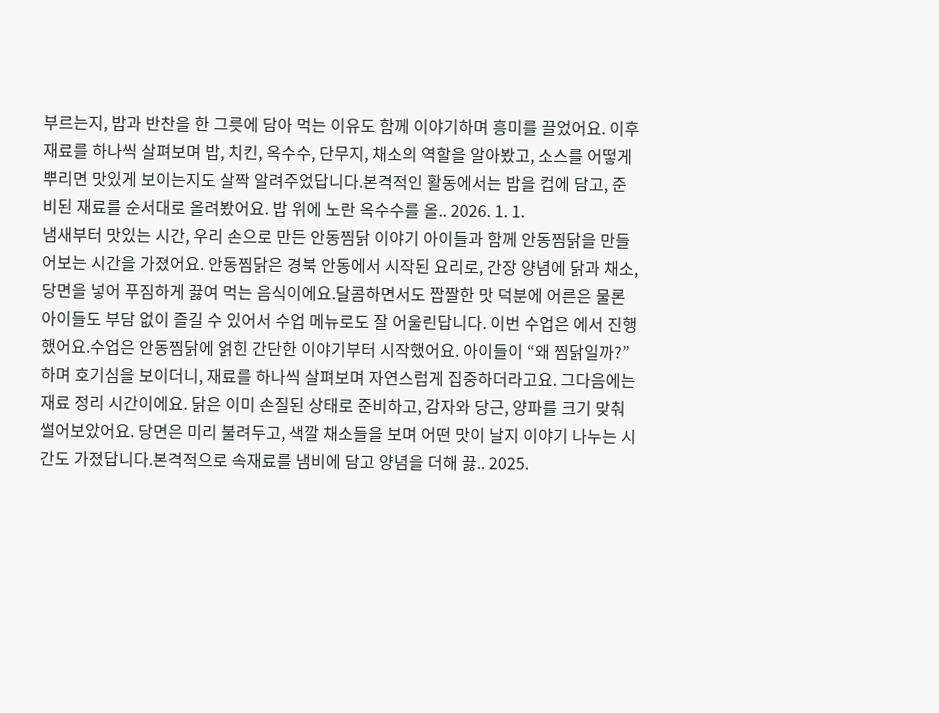부르는지, 밥과 반찬을 한 그릇에 담아 먹는 이유도 함께 이야기하며 흥미를 끌었어요. 이후 재료를 하나씩 살펴보며 밥, 치킨, 옥수수, 단무지, 채소의 역할을 알아봤고, 소스를 어떻게 뿌리면 맛있게 보이는지도 살짝 알려주었답니다.본격적인 활동에서는 밥을 컵에 담고, 준비된 재료를 순서대로 올려봤어요. 밥 위에 노란 옥수수를 올.. 2026. 1. 1.
냄새부터 맛있는 시간, 우리 손으로 만든 안동찜닭 이야기 아이들과 함께 안동찜닭을 만들어보는 시간을 가졌어요. 안동찜닭은 경북 안동에서 시작된 요리로, 간장 양념에 닭과 채소, 당면을 넣어 푸짐하게 끓여 먹는 음식이에요.달콤하면서도 짭짤한 맛 덕분에 어른은 물론 아이들도 부담 없이 즐길 수 있어서 수업 메뉴로도 잘 어울린답니다. 이번 수업은 에서 진행했어요.수업은 안동찜닭에 얽힌 간단한 이야기부터 시작했어요. 아이들이 “왜 찜닭일까?” 하며 호기심을 보이더니, 재료를 하나씩 살펴보며 자연스럽게 집중하더라고요. 그다음에는 재료 정리 시간이에요. 닭은 이미 손질된 상태로 준비하고, 감자와 당근, 양파를 크기 맞춰 썰어보았어요. 당면은 미리 불려두고, 색깔 채소들을 보며 어떤 맛이 날지 이야기 나누는 시간도 가졌답니다.본격적으로 속재료를 냄비에 담고 양념을 더해 끓.. 2025.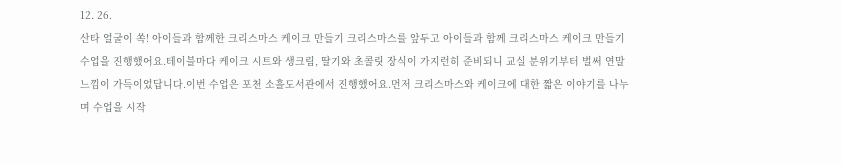12. 26.
산타 얼굴이 쏙! 아이들과 함께한 크리스마스 케이크 만들기 크리스마스를 앞두고 아이들과 함께 크리스마스 케이크 만들기 수업을 진행했어요.테이블마다 케이크 시트와 생크림, 딸기와 초콜릿 장식이 가지런히 준비되니 교실 분위기부터 벌써 연말 느낌이 가득이었답니다.이번 수업은 포천 소흘도서관에서 진행했어요.먼저 크리스마스와 케이크에 대한 짧은 이야기를 나누며 수업을 시작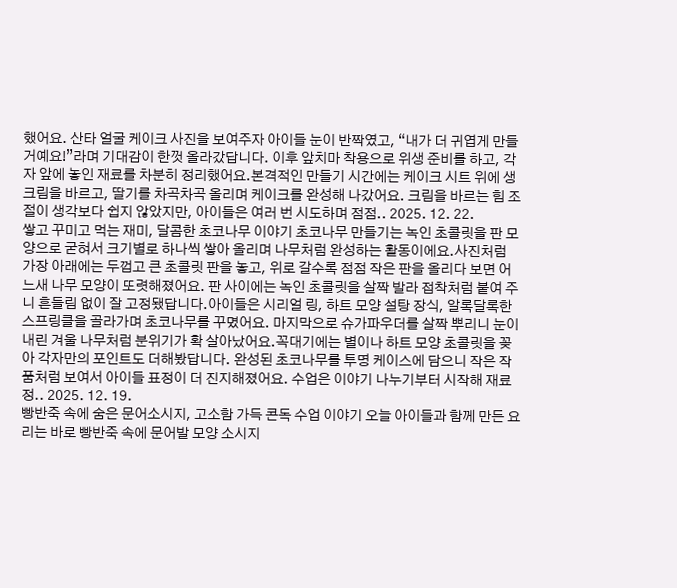했어요. 산타 얼굴 케이크 사진을 보여주자 아이들 눈이 반짝였고, “내가 더 귀엽게 만들 거예요!”라며 기대감이 한껏 올라갔답니다. 이후 앞치마 착용으로 위생 준비를 하고, 각자 앞에 놓인 재료를 차분히 정리했어요.본격적인 만들기 시간에는 케이크 시트 위에 생크림을 바르고, 딸기를 차곡차곡 올리며 케이크를 완성해 나갔어요. 크림을 바르는 힘 조절이 생각보다 쉽지 않았지만, 아이들은 여러 번 시도하며 점점.. 2025. 12. 22.
쌓고 꾸미고 먹는 재미, 달콤한 초코나무 이야기 초코나무 만들기는 녹인 초콜릿을 판 모양으로 굳혀서 크기별로 하나씩 쌓아 올리며 나무처럼 완성하는 활동이에요.사진처럼 가장 아래에는 두껍고 큰 초콜릿 판을 놓고, 위로 갈수록 점점 작은 판을 올리다 보면 어느새 나무 모양이 또렷해졌어요. 판 사이에는 녹인 초콜릿을 살짝 발라 접착처럼 붙여 주니 흔들림 없이 잘 고정됐답니다.아이들은 시리얼 링, 하트 모양 설탕 장식, 알록달록한 스프링클을 골라가며 초코나무를 꾸몄어요. 마지막으로 슈가파우더를 살짝 뿌리니 눈이 내린 겨울 나무처럼 분위기가 확 살아났어요.꼭대기에는 별이나 하트 모양 초콜릿을 꽂아 각자만의 포인트도 더해봤답니다. 완성된 초코나무를 투명 케이스에 담으니 작은 작품처럼 보여서 아이들 표정이 더 진지해졌어요. 수업은 이야기 나누기부터 시작해 재료 정.. 2025. 12. 19.
빵반죽 속에 숨은 문어소시지, 고소함 가득 콘독 수업 이야기 오늘 아이들과 함께 만든 요리는 바로 빵반죽 속에 문어발 모양 소시지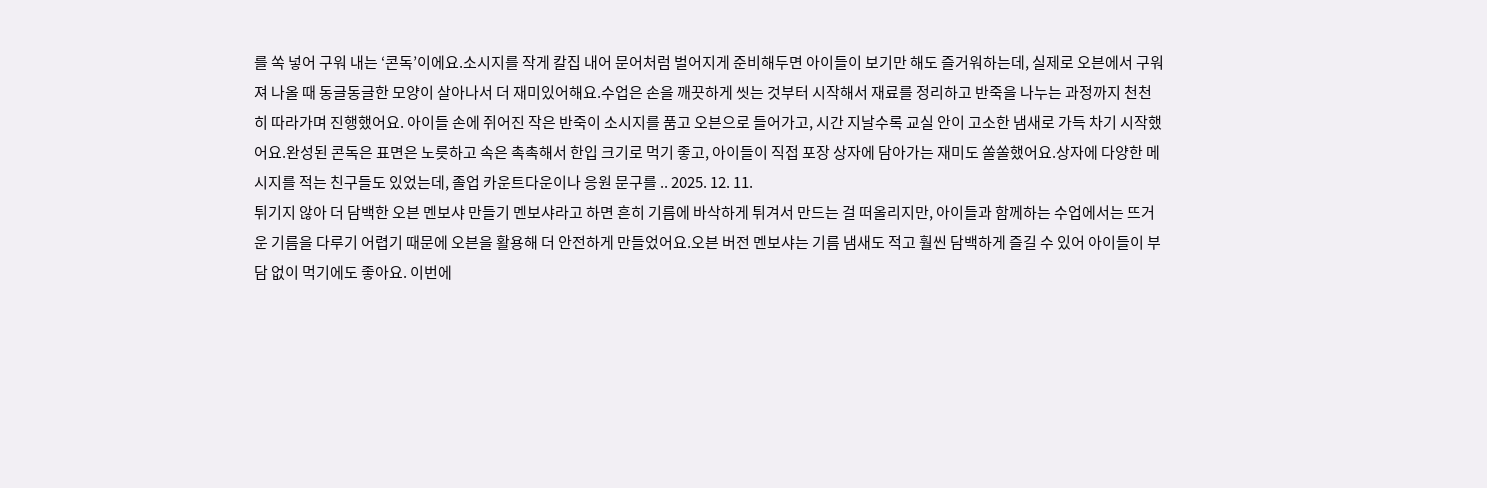를 쏙 넣어 구워 내는 ‘콘독’이에요.소시지를 작게 칼집 내어 문어처럼 벌어지게 준비해두면 아이들이 보기만 해도 즐거워하는데, 실제로 오븐에서 구워져 나올 때 동글동글한 모양이 살아나서 더 재미있어해요.수업은 손을 깨끗하게 씻는 것부터 시작해서 재료를 정리하고 반죽을 나누는 과정까지 천천히 따라가며 진행했어요. 아이들 손에 쥐어진 작은 반죽이 소시지를 품고 오븐으로 들어가고, 시간 지날수록 교실 안이 고소한 냄새로 가득 차기 시작했어요.완성된 콘독은 표면은 노릇하고 속은 촉촉해서 한입 크기로 먹기 좋고, 아이들이 직접 포장 상자에 담아가는 재미도 쏠쏠했어요.상자에 다양한 메시지를 적는 친구들도 있었는데, 졸업 카운트다운이나 응원 문구를 .. 2025. 12. 11.
튀기지 않아 더 담백한 오븐 멘보샤 만들기 멘보샤라고 하면 흔히 기름에 바삭하게 튀겨서 만드는 걸 떠올리지만, 아이들과 함께하는 수업에서는 뜨거운 기름을 다루기 어렵기 때문에 오븐을 활용해 더 안전하게 만들었어요.오븐 버전 멘보샤는 기름 냄새도 적고 훨씬 담백하게 즐길 수 있어 아이들이 부담 없이 먹기에도 좋아요. 이번에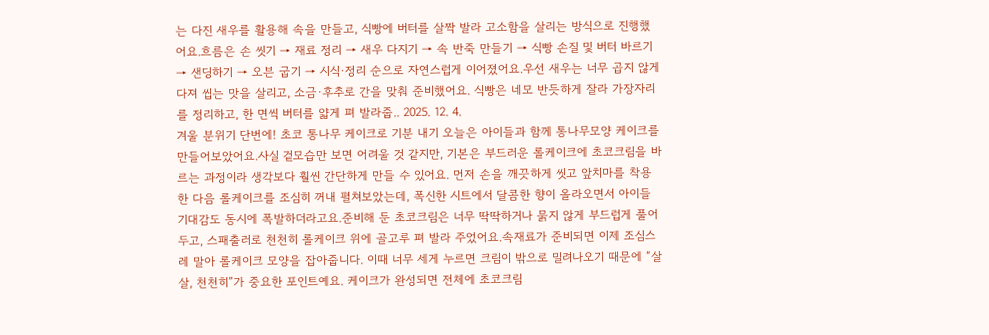는 다진 새우를 활용해 속을 만들고, 식빵에 버터를 살짝 발라 고소함을 살리는 방식으로 진행했어요.흐름은 손 씻기 → 재료 정리 → 새우 다지기 → 속 반죽 만들기 → 식빵 손질 및 버터 바르기 → 샌딩하기 → 오븐 굽기 → 시식·정리 순으로 자연스럽게 이어졌어요.우선 새우는 너무 곱지 않게 다져 씹는 맛을 살리고, 소금·후추로 간을 맞춰 준비했어요. 식빵은 네모 반듯하게 잘라 가장자리를 정리하고, 한 면씩 버터를 얇게 펴 발라줍.. 2025. 12. 4.
겨울 분위기 단번에! 초코 통나무 케이크로 기분 내기 오늘은 아이들과 함께 통나무모양 케이크를 만들어보았어요.사실 겉모습만 보면 어려울 것 같지만, 기본은 부드러운 롤케이크에 초코크림을 바르는 과정이라 생각보다 훨씬 간단하게 만들 수 있어요. 먼저 손을 깨끗하게 씻고 앞치마를 착용한 다음 롤케이크를 조심히 꺼내 펼쳐보았는데, 폭신한 시트에서 달콤한 향이 올라오면서 아이들 기대감도 동시에 폭발하더라고요.준비해 둔 초코크림은 너무 딱딱하거나 묽지 않게 부드럽게 풀어 두고, 스패출러로 천천히 롤케이크 위에 골고루 펴 발라 주었어요.속재료가 준비되면 이제 조심스레 말아 롤케이크 모양을 잡아줍니다. 이때 너무 세게 누르면 크림이 밖으로 밀려나오기 때문에 “살살, 천천히”가 중요한 포인트예요. 케이크가 완성되면 전체에 초코크림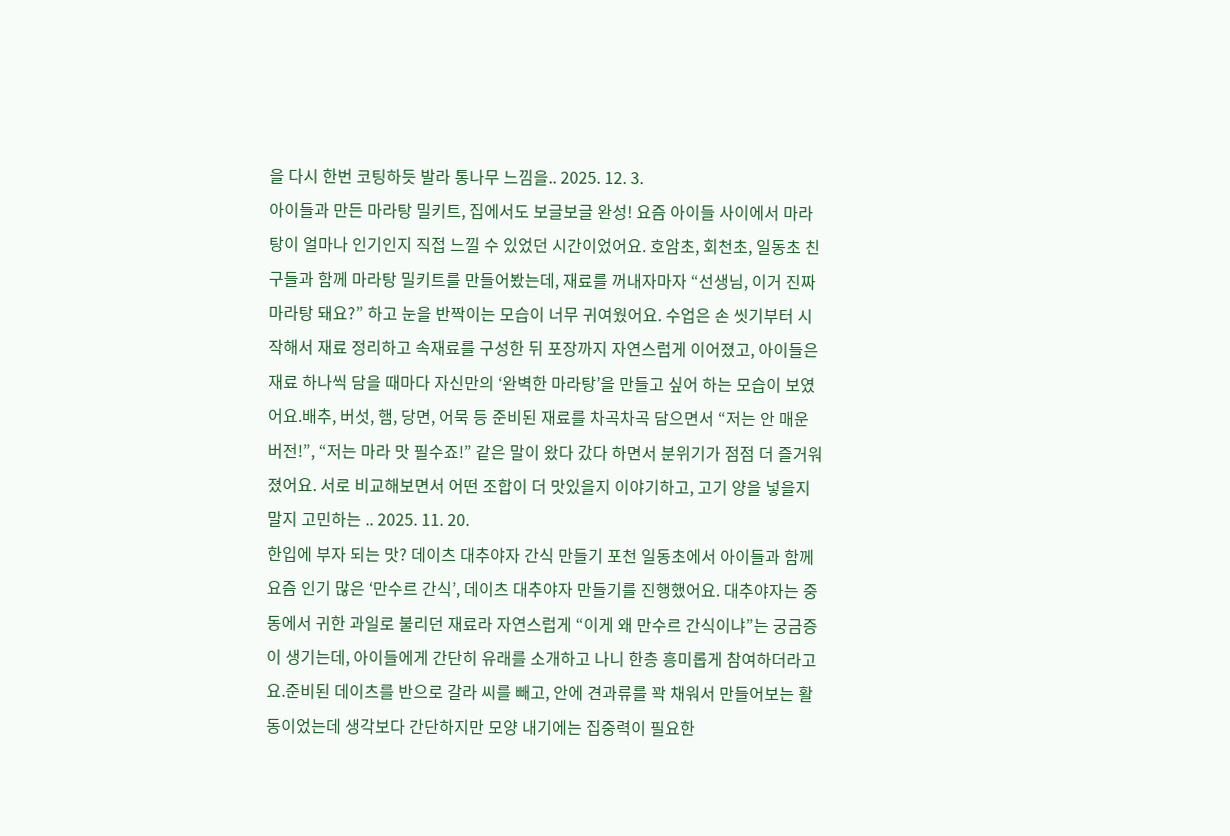을 다시 한번 코팅하듯 발라 통나무 느낌을.. 2025. 12. 3.
아이들과 만든 마라탕 밀키트, 집에서도 보글보글 완성! 요즘 아이들 사이에서 마라탕이 얼마나 인기인지 직접 느낄 수 있었던 시간이었어요. 호암초, 회천초, 일동초 친구들과 함께 마라탕 밀키트를 만들어봤는데, 재료를 꺼내자마자 “선생님, 이거 진짜 마라탕 돼요?” 하고 눈을 반짝이는 모습이 너무 귀여웠어요. 수업은 손 씻기부터 시작해서 재료 정리하고 속재료를 구성한 뒤 포장까지 자연스럽게 이어졌고, 아이들은 재료 하나씩 담을 때마다 자신만의 ‘완벽한 마라탕’을 만들고 싶어 하는 모습이 보였어요.배추, 버섯, 햄, 당면, 어묵 등 준비된 재료를 차곡차곡 담으면서 “저는 안 매운 버전!”, “저는 마라 맛 필수죠!” 같은 말이 왔다 갔다 하면서 분위기가 점점 더 즐거워졌어요. 서로 비교해보면서 어떤 조합이 더 맛있을지 이야기하고, 고기 양을 넣을지 말지 고민하는 .. 2025. 11. 20.
한입에 부자 되는 맛? 데이츠 대추야자 간식 만들기 포천 일동초에서 아이들과 함께 요즘 인기 많은 ‘만수르 간식’, 데이츠 대추야자 만들기를 진행했어요. 대추야자는 중동에서 귀한 과일로 불리던 재료라 자연스럽게 “이게 왜 만수르 간식이냐”는 궁금증이 생기는데, 아이들에게 간단히 유래를 소개하고 나니 한층 흥미롭게 참여하더라고요.준비된 데이츠를 반으로 갈라 씨를 빼고, 안에 견과류를 꽉 채워서 만들어보는 활동이었는데 생각보다 간단하지만 모양 내기에는 집중력이 필요한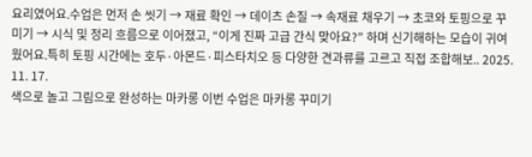요리였어요.수업은 먼저 손 씻기 → 재료 확인 → 데이츠 손질 → 속재료 채우기 → 초코와 토핑으로 꾸미기 → 시식 및 정리 흐름으로 이어졌고, “이게 진짜 고급 간식 맞아요?” 하며 신기해하는 모습이 귀여웠어요.특히 토핑 시간에는 호두·아몬드·피스타치오 등 다양한 견과류를 고르고 직접 조합해보.. 2025. 11. 17.
색으로 놀고 그림으로 완성하는 마카롱 이번 수업은 마카롱 꾸미기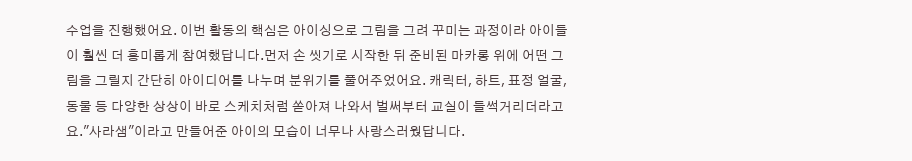수업을 진행했어요. 이번 활동의 핵심은 아이싱으로 그림을 그려 꾸미는 과정이라 아이들이 훨씬 더 흥미롭게 참여했답니다.먼저 손 씻기로 시작한 뒤 준비된 마카롱 위에 어떤 그림을 그릴지 간단히 아이디어를 나누며 분위기를 풀어주었어요. 캐릭터, 하트, 표정 얼굴, 동물 등 다양한 상상이 바로 스케치처럼 쏟아져 나와서 벌써부터 교실이 들썩거리더라고요."사라샘"이라고 만들어준 아이의 모습이 너무나 사랑스러웠답니다.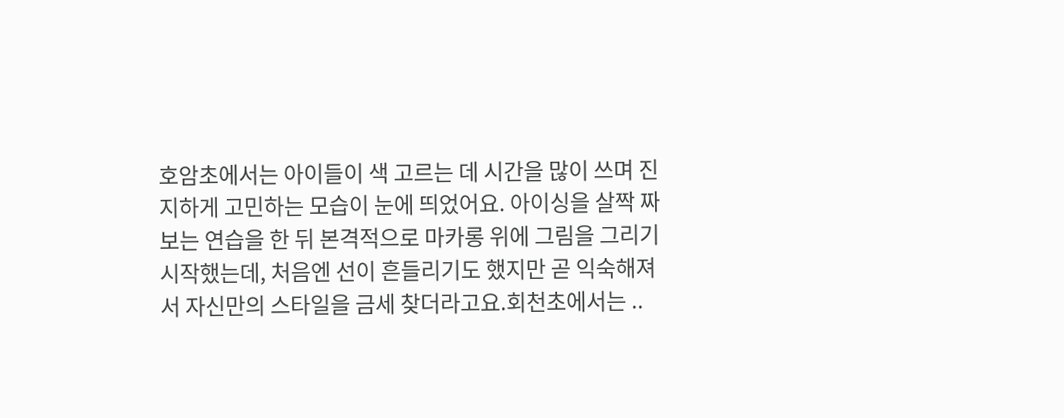호암초에서는 아이들이 색 고르는 데 시간을 많이 쓰며 진지하게 고민하는 모습이 눈에 띄었어요. 아이싱을 살짝 짜보는 연습을 한 뒤 본격적으로 마카롱 위에 그림을 그리기 시작했는데, 처음엔 선이 흔들리기도 했지만 곧 익숙해져서 자신만의 스타일을 금세 찾더라고요.회천초에서는 ..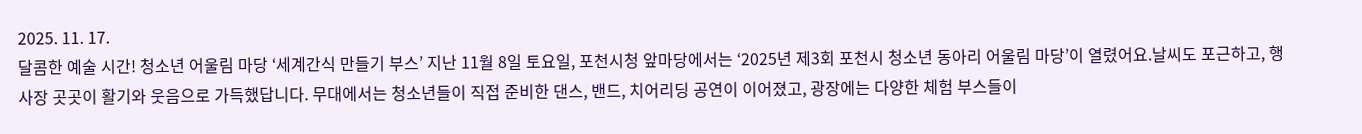2025. 11. 17.
달콤한 예술 시간! 청소년 어울림 마당 ‘세계간식 만들기 부스’ 지난 11월 8일 토요일, 포천시청 앞마당에서는 ‘2025년 제3회 포천시 청소년 동아리 어울림 마당’이 열렸어요.날씨도 포근하고, 행사장 곳곳이 활기와 웃음으로 가득했답니다. 무대에서는 청소년들이 직접 준비한 댄스, 밴드, 치어리딩 공연이 이어졌고, 광장에는 다양한 체험 부스들이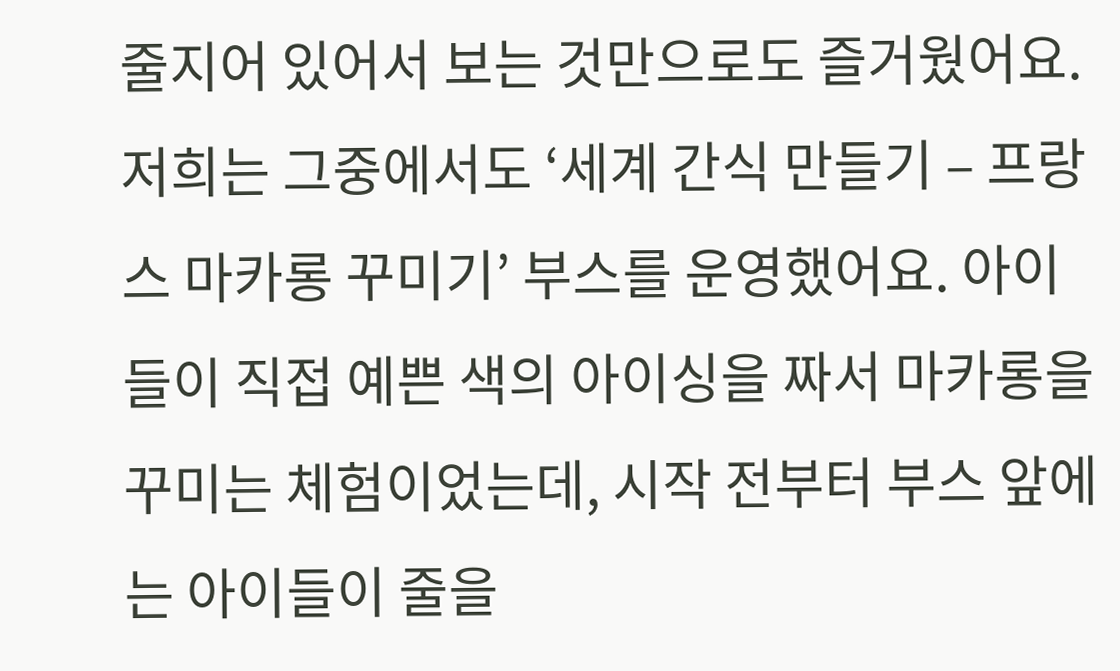줄지어 있어서 보는 것만으로도 즐거웠어요.저희는 그중에서도 ‘세계 간식 만들기 – 프랑스 마카롱 꾸미기’ 부스를 운영했어요. 아이들이 직접 예쁜 색의 아이싱을 짜서 마카롱을 꾸미는 체험이었는데, 시작 전부터 부스 앞에는 아이들이 줄을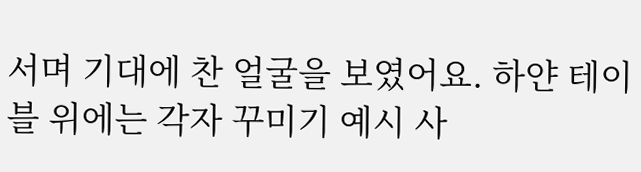서며 기대에 찬 얼굴을 보였어요. 하얀 테이블 위에는 각자 꾸미기 예시 사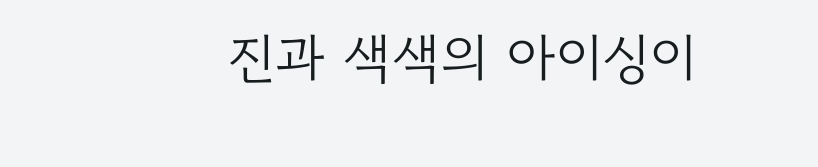진과 색색의 아이싱이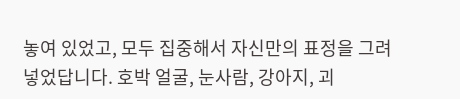놓여 있었고, 모두 집중해서 자신만의 표정을 그려 넣었답니다. 호박 얼굴, 눈사람, 강아지, 괴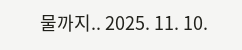물까지.. 2025. 11. 10.